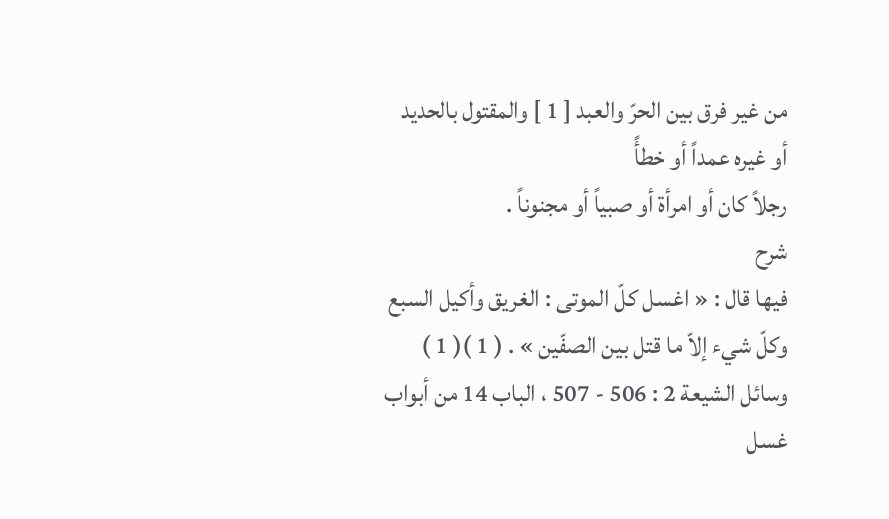من غير فرق بين الحرّ والعبد [ 1 ] والمقتول بالحديد أو غيره عمداً أو خطأً
رجلاً كان أو امرأة أو صبياً أو مجنوناً .
شرح
فيها قال : « اغسل كلّ الموتى : الغريق وأكيل السبع وكلّ شيء إلاّ ما قتل بين الصفّين » . ( 1 )( 1 ) وسائل الشيعة 2 : 506 - 507 ، الباب 14 من أبواب غسل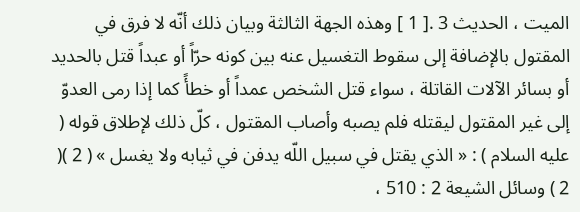الميت ، الحديث 3 .[ 1 ] وهذه الجهة الثالثة وبيان ذلك أنّه لا فرق في المقتول بالإضافة إلى سقوط التغسيل عنه بين كونه حرّاً أو عبداً قتل بالحديد أو بسائر الآلات القاتلة ، سواء قتل الشخص عمداً أو خطأً كما إذا رمى العدوّ إلى غير المقتول ليقتله فلم يصبه وأصاب المقتول ، كلّ ذلك لإطلاق قوله ( عليه السلام ) : « الذي يقتل في سبيل اللّه يدفن في ثيابه ولا يغسل » ( 2 )( 2 ) وسائل الشيعة 2 : 510 ،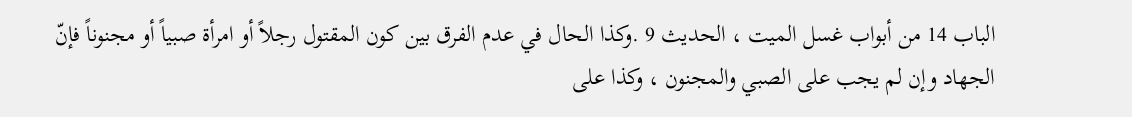الباب 14 من أبواب غسل الميت ، الحديث 9 .وكذا الحال في عدم الفرق بين كون المقتول رجلاً أو امرأة صبياً أو مجنوناً فإنّ الجهاد وإن لم يجب على الصبي والمجنون ، وكذا على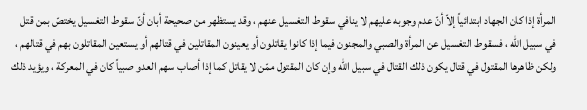المرأة إذا كان الجهاد ابتدائياً إلاّ أنّ عدم وجوبه عليهم لا ينافي سقوط التغسيل عنهم ، وقد يستظهر من صحيحة أبان أنّ سقوط التغسيل يختصّ بمن قتل في سبيل اللّه ، فسقوط التغسيل عن المرأة والصبي والمجنون فيما إذا كانوا يقاتلون أو يعينون المقاتلين في قتالهم أو يستعين المقاتلون بهم في قتالهم ، ولكن ظاهرها المقتول في قتال يكون ذلك القتال في سبيل اللّه وإن كان المقتول ممّن لا يقاتل كما إذا أصاب سهم العدو صبياً كان في المعركة ، ويؤيد ذلك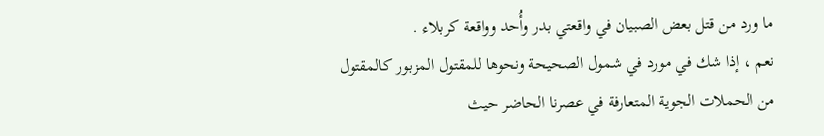ما ورد من قتل بعض الصبيان في واقعتي بدر وأُحد وواقعة كربلاء .
نعم ، إذا شك في مورد في شمول الصحيحة ونحوها للمقتول المزبور كالمقتول من الحملات الجوية المتعارفة في عصرنا الحاضر حيث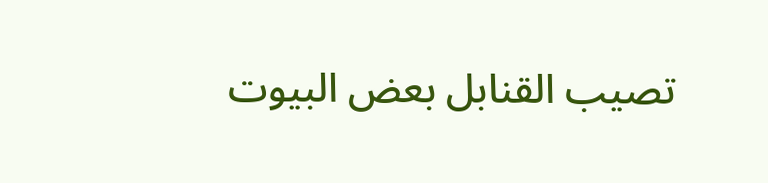تصيب القنابل بعض البيوت